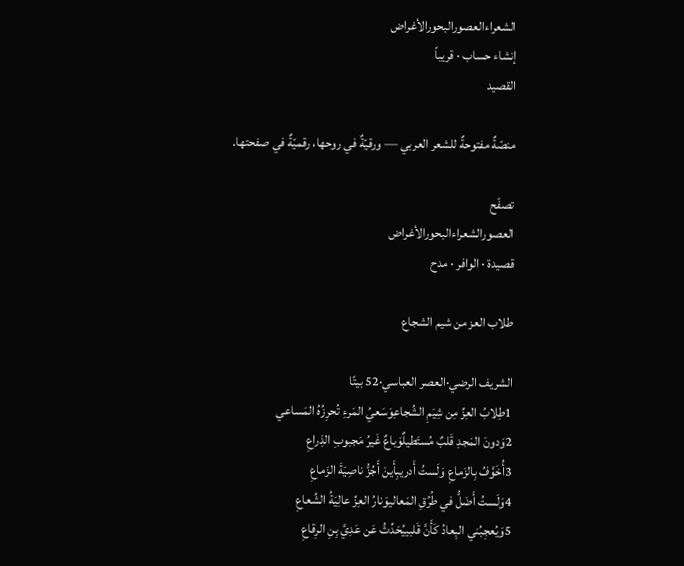الشعراءالعصورالبحورالأغراض
إنشاء حساب · قريباً
القصيد

منصّةٌ مفتوحةٌ للشعر العربي — ورقيّةٌ في روحها، رقميّةٌ في صفحتها.

تصفّح
العصورالشعراءالبحورالأغراض
قصيدة · الوافر · مدح

طلاب العز من شيم الشجاع

الشريف الرضي·العصر العباسي·52 بيتًا
1طِلابُ العِزِّ مِن شِيَمِ الشُجاعِوَسَعيُ المَرءِ تُحرِزُهُ المَساعي
2وَدونَ المَجدِ قَلبٌ مُستَطيلٌوَباعٌ غَيرُ مَجبوبِ الذِراعِ
3أُخَوَّفُ بِالزَماعِ وَلَستُ أَدريبِأَينَ أَجُزُّ ناصِيَةَ الزَماعِ
4وَلَستُ أَضَلُّ في طُرُقِ المَعاليوَنارُ العِزِّ عالِيَةُ الشُعاعِ
5وَيُعجِبُني البِعادُ كَأَنَّ قَلبييُحَدِّثُ عَن عَدِيَّ بِنِ الرِقاعِ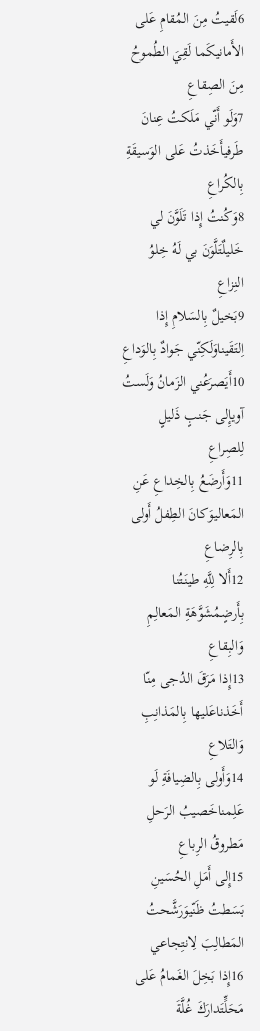6لَقيتُ مِنَ المُقامِ عَلى الأَمانيكَما لَقِيَ الطُموحُ مِنَ الصِقاعِ
7وَلَو أَنّي مَلَكتُ عِنانَ طَرفيأَخَذتُ عَلى الوَسيقَةِ بِالكُراعِ
8وَكُنتُ إِذا تَلَوَّنَ لي خَليلٌتَلَّوَنَ بي لَهُ خِلوُ النِزاعِ
9بَخيلٌ بِالسَلامِ إِذا اِلتَقَيناوَلَكِنّي جَوادٌ بِالوَداعِ
10أَيَصرَعُني الزَمانُ وَلَستُ آويإِلى جَنبٍ ذَليلٍ لِلصِراعِ
11وَأَرضَعُ بِالخِداعِ عَنِ المَعاليوَكانَ الطِفلُ أَولى بِالرِضاعِ
12أَلا لِلَّهِ طينَتُنا بِأَرضٍمُشَوَّهَةِ المَعالِمِ وَالبِقاعِ
13إِذا مَرَقَ الدُجى مِنّا أَخَذناعَليها بِالمَذانِبِ وَالتَلاعِ
14وَأَولى بِالضِيافَةِ لَو عَلِمناخَصيبُ الرَحلِ مَطروقُ الرِباعِ
15إِلى أَمَلِ الحُسَينِ بَسَطتُ ظَنّيوَرَشَّحتُ المَطالِبَ لِانتِجاعي
16إِذا بَخِلَ الغَمامُ عَلى مَحَلٍّتَدارَكَ غُلَّةَ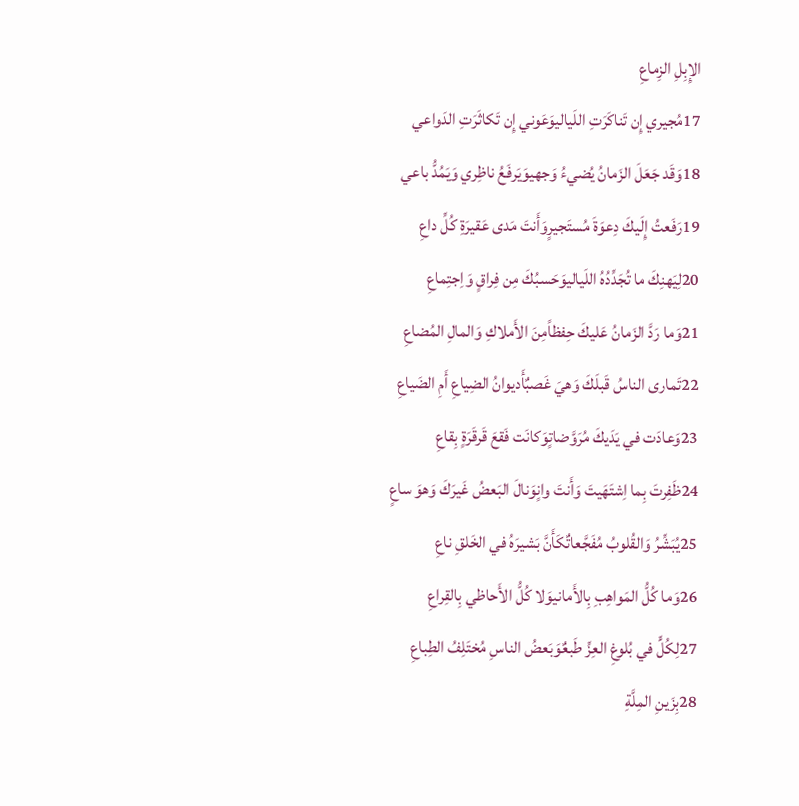الإِبِلِ الزِماعِ
17مُجيري إِن تَناكَرَتِ اللَياليوَعَوني إِن تَكاثَرَتِ الدَواعي
18وَقَد جَعَلَ الزَمانُ يُضيءُ وَجهيوَيَرفَعُ ناظِري وَيَمُدُّ باعي
19رَفَعتُ إِلَيكَ دِعوَةَ مُستَجيرٍوَأَنتَ مَدى عَقيرَةِ كُلِّ داعِ
20لِيَهنِكَ ما تُجَدِّدُهُ اللَياليوَحَسبُكَ مِن فِراقٍ وَاِجتِماعِ
21وَما رَدَّ الزَمانُ عَليكَ حِفظاًمِنَ الأَملاكِ وَالمالِ المُضاعِ
22تَمارى الناسُ قَبلَكَ وَهيَ غَصبٌأَديوانُ الضِياعِ أَمِ الضَياعِ
23وَعادَت في يَدَيكَ مُرَوَّضاتٍوَكانَت فَقعَ قَرقَرَةٍ بِقاعِ
24ظَفِرتَ بِما اِشتَهَيتَ وَأَنتَ وانٍوَنالَ البَعضُ غَيرَكَ وَهوَ ساعٍ
25يُبَشِّرُ وَالقُلوبُ مُفَجَّعاتٌكَأَنَّ بَشيرَهُ في الخَلقِ ناعِ
26وَما كُلُّ المَواهِبِ بِالأَمانيوَلا كُلُّ الأَحاظي بِالقِراعِ
27لِكُلٍّ في بُلوغِ العِزِّ طَبعٌوَبَعضُ الناسِ مُختَلِفُ الطِباعِ
28بِزَينِ المِلَّةِ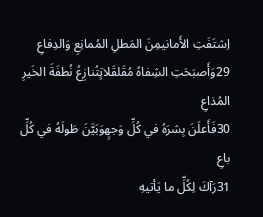اِشتَفَتِ الأَمانيمِنَ المَطلِ المُمانِعِ وَالدِفاعِ
29وَأَصبَحَتِ الشِفاهُ مُقَلقَلاتٍتُنازِعُ نُطفَةَ الخَيرِ المُذاعِ
30فَأَعلَنَ بِشرَهُ في كُلِّ وَجهٍوَبَيَّنَ طَولَهُ في كُلِّ باعِ
31رَآكَ لِكُلِّ ما يَأتيهِ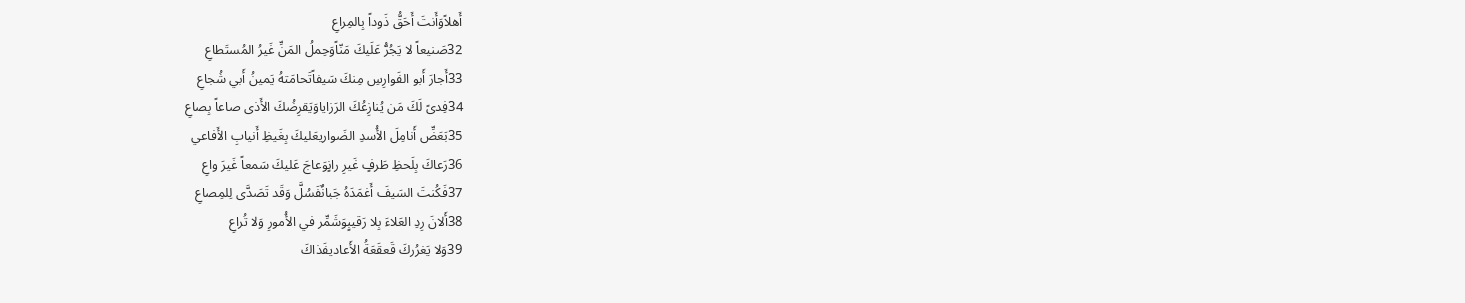أَهلاًوَأَنتَ أَحَقُّ ذَوداً بِالمِراعِ
32صَنيعاً لا يَجُرُّ عَلَيكَ مَنّاًوَحِملُ المَنِّ غَيرُ المُستَطاعِ
33أَجارَ أَبو الفَوارِسِ مِنكَ سَيفاًتَحامَتهُ يَمينُ أَبي شُجاعِ
34فِدىً لَكَ مَن يُنازِعُكَ الرَزاياوَيَقرِضُكَ الأَذى صاعاً بِصاعِ
35بَعَضِّ أَنامِلَ الأُسدِ الضَواريعَليكَ بِغَيظِ أَنيابِ الأَفاعي
36رَعاكَ بِلَحظِ طَرفٍ غَيرِ رانٍوَعاجَ عَليكَ سَمعاً غَيرَ واعِ
37فَكُنتَ السَيفَ أَغمَدَهُ جَبانٌفَسُلَّ وَقَد تَصَدَّى لِلمِصاعِ
38أَلانَ رِدِ العَلاءَ بِلا رَقيبٍوَشَمِّر في الأُمورِ وَلا تُراعِ
39وَلا يَغرُركَ قَعقَعَةُ الأَعاديفَذاكَ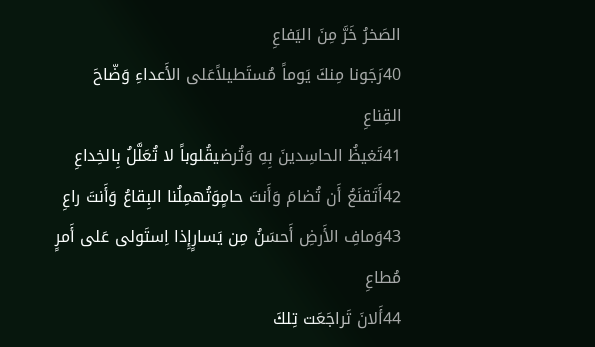الصَخرُ خَرَّ مِنَ اليَفاعِ
40رَجَونا مِنكَ يَوماً مُستَطيلاًعَلى الأَعداءِ وَضّاحَ القِناعِ
41تَغيظُ الحاسِدينَ بِهِ وَتُرضيقُلوباً لا تُعَلَّلُ بِالخِداعِ
42أَتَقنَعُ أَن تُضامَ وَأَنتَ حامٍوَتُهمِلُنا البِقاعُ وَأَنتَ راعِ
43وَمافِ الأَرضِ أَحسَنُ مِن يَسارٍإِذا اِستَولى عَلى أَمرٍ مُطاعِ
44أَلانَ تَراجَعَت تِلكَ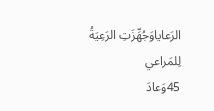الرَعاياوَجُهِّزَتِ الرَعِيَةُ لِلمَراعي
45وَعادَ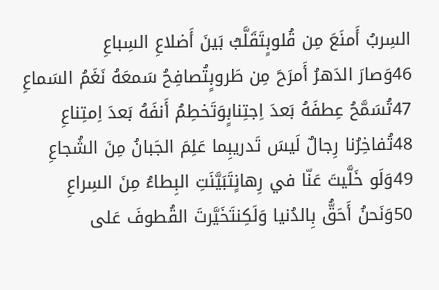السِربُ أَمنَعَ مِن قُلوبٍتَقَلَّبُ بَينَ أَضلاعِ السِباعِ
46وَصارَ الدَهرُ أَمرَحَ مِن طَروبٍتُصافِحُ سَمعَهُ نَغَمُ السَماعِ
47تُسَمَّحُ عِطفَهُ بَعدَ اِجتِنابٍوَتَخطِمُ أَنفَهُ بَعدَ اِمتِناعِ
48تُفاخِرُنا رِجالٌ لَيسَ تَدريبِما عَلِمَ الجَبانُ مِنَ الشُجاعِ
49وَلَو خَلَّيتَ عَنّا في رِهانٍتَبَيَّنَتِ البِطاءُ مِنَ السِراعِ
50وَنَحنُ أَحَقُّ بِالدُنيا وَلَكِنتَخَيَّرتَ القُطوفَ عَلى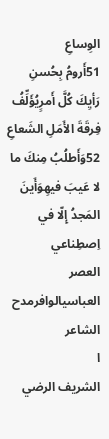الوِساعِ
51أَرومُ بِحُسنِ رَأيِكَ كُلَّ أَمرٍيُؤَلِّفُ فِرقَةَ الأَمَلِ الشَعاعِ
52وَأَطلُبُ مِنكَ ما لا عَيبَ فيهِوَأَينَ المَجدُ إِلّا في اِصطِناعي
العصر العباسيالوافرمدح
الشاعر
ا
الشريف الرضي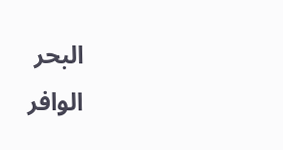البحر
الوافر